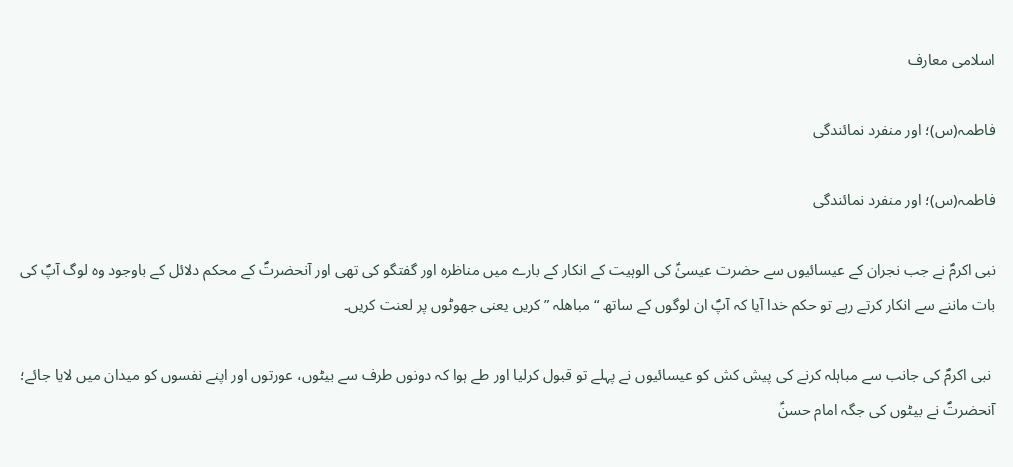اسلامی معارف

فاطمہ(س)؛ اور منفرد نمائندگی

فاطمہ(س)؛ اور منفرد نمائندگی

نبی اکرمؐ نے جب نجران کے عیسائیوں سے حضرت عیسیٰؑ کی الوہیت کے انکار کے بارے میں مناظرہ اور گفتگو کی تھی اور آنحضرتؐ کے محکم دلائل کے باوجود وہ لوگ آپؐ کی بات ماننے سے انکار کرتے رہے تو حکم خدا آیا کہ آپؐ ان لوگوں کے ساتھ “مباهلہ ” کریں یعنی جھوٹوں پر لعنت کریں۔

 نبی اکرمؐ کی جانب سے مباہلہ کرنے کی پیش کش کو عیسائیوں نے پہلے تو قبول کرلیا اور طے ہوا کہ دونوں طرف سے بیٹوں، عورتوں اور اپنے نفسوں کو میدان میں لایا جائے؛ آنحضرتؐ نے بیٹوں کی جگہ امام حسنؑ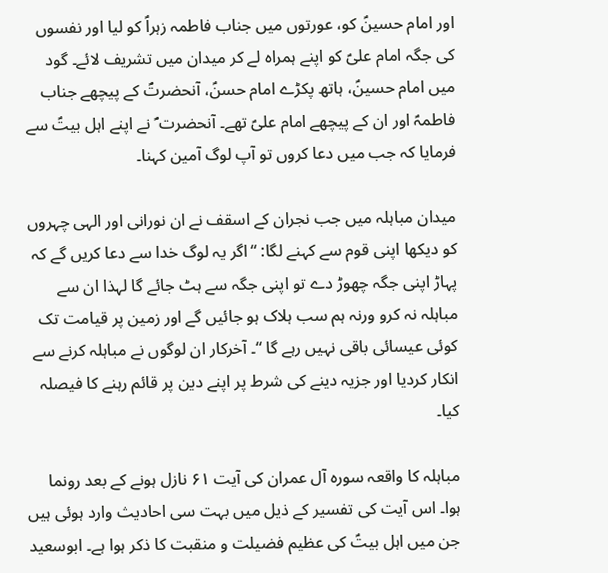اور امام حسینؑ کو، عورتوں میں جناب فاطمہ زہراؑ کو لیا اور نفسوں کی جگہ امام علیؑ کو اپنے ہمراہ لے کر میدان میں تشریف لائے۔ گود میں امام حسینؑ، ہاتھ پکڑے امام حسنؑ، آنحضرتؐ کے پیچھے جناب فاطمہؑ اور ان کے پیچھے امام علیؑ تھے۔ آنحضرت ؐ نے اپنے اہل بیتؑ سے فرمایا کہ جب میں دعا کروں تو آپ لوگ آمین کہنا۔

میدان مباہلہ میں جب نجران کے اسقف نے ان نورانی اور الہی چہروں کو دیکھا اپنی قوم سے کہنے لگا: “اگر یہ لوگ خدا سے دعا کریں گے کہ پہاڑ اپنی جگہ چھوڑ دے تو اپنی جگہ سے ہٹ جائے گا لہذا ان سے مباہلہ نہ کرو ورنہ ہم سب ہلاک ہو جائیں گے اور زمین پر قیامت تک کوئی عیسائی باقی نہیں رہے گا “۔ آخرکار ان لوگوں نے مباہلہ کرنے سے انکار کردیا اور جزیہ دینے کی شرط پر اپنے دین پر قائم رہنے کا فیصلہ کیا۔

مباہلہ کا واقعہ سورہ آل عمران کی آیت ۶۱ نازل ہونے کے بعد رونما ہوا۔ اس آیت کی تفسیر کے ذیل میں بہت سی احادیث وارد ہوئی ہیں جن میں اہل بیتؑ کی عظیم فضیلت و منقبت کا ذکر ہوا ہے۔ ابوسعید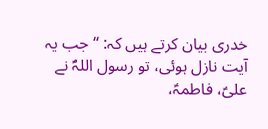خدری بیان کرتے ہیں کہ: “جب یہ آیت نازل ہوئی، تو رسول اللہؐ نے علیؑ، فاطمہؑ،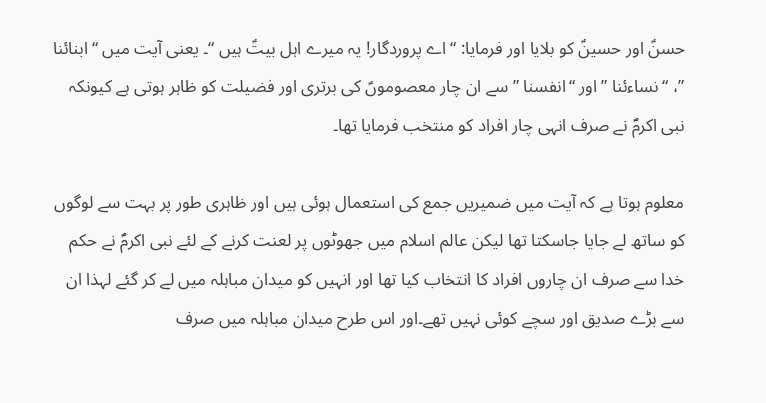حسنؑ اور حسینؑ کو بلایا اور فرمایا: “اے پروردگار! یہ میرے اہل بیتؑ ہیں “۔ یعنی آیت میں “ابنائنا ”، “نساءئنا ” اور “انفسنا ” سے ان چار معصوموںؑ کی برتری اور فضیلت کو ظاہر ہوتی ہے کیونکہ نبی اکرمؐ نے صرف انہی چار افراد کو منتخب فرمایا تھا۔

معلوم ہوتا ہے کہ آیت میں ضمیریں جمع کی استعمال ہوئی ہیں اور ظاہری طور پر بہت سے لوگوں کو ساتھ لے جایا جاسکتا تھا لیکن عالم اسلام میں جھوٹوں پر لعنت کرنے کے لئے نبی اکرمؐ نے حکم خدا سے صرف ان چاروں افراد کا انتخاب کیا تھا اور انہیں کو میدان مباہلہ میں لے کر گئے لہذا ان سے بڑے صدیق اور سچے کوئی نہیں تھے۔اور اس طرح میدان مباہلہ میں صرف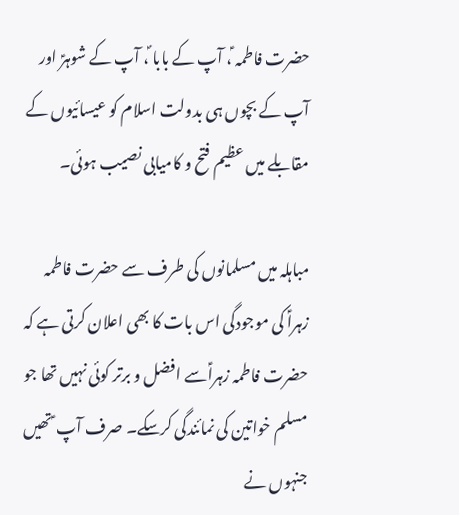حضرت فاطمہ ؑ، آپ کے بابا ؐ، آپ کے شوہرؑ اور آپ کے بچوں ہی بدولت اسلام کو عیسائیوں کے مقابلے میں عظیم فتح و کامیابی نصیب ہوئی۔

مباہلہ میں مسلمانوں کی طرف سے حضرت فاطمہ زہراؑ کی موجودگی اس بات کا بھی اعلان کرتی ہے کہ حضرت فاطمہ زہراؑسے افضل و برتر کوئی نہیں تھا جو مسلم خواتین کی نمائندگی کرسکے۔ صرف آپ ؑ تھیں جنہوں نے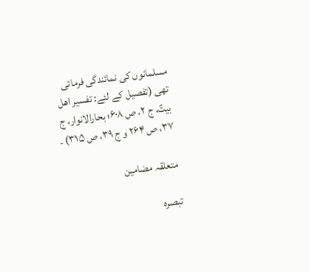مسلمانوں کی نمائندگی فرمائی تھی (تفصیل کے لئے: تفسیر اهل بیتؑ، ج ۲، ص ۶۰۸؛ بحارالانوار، ج ۳۷، ص ۲۶۴ و ج ۳۹، ص ۳۱۵) ۔

متعلقہ مضامین

تبصره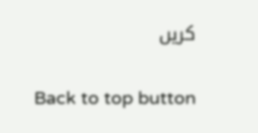کریں

Back to top button